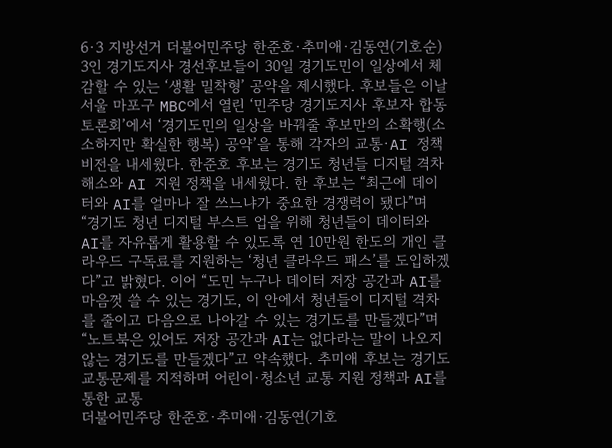6·3 지방선거 더불어민주당 한준호·추미애·김동연(기호순) 3인 경기도지사 경선후보들이 30일 경기도민이 일상에서 체감할 수 있는 ‘생활 밀착형’ 공약을 제시했다. 후보들은 이날 서울 마포구 MBC에서 열린 ‘민주당 경기도지사 후보자 합동토론회’에서 ‘경기도민의 일상을 바꿔줄 후보만의 소확행(소소하지만 확실한 행복) 공약’을 통해 각자의 교통·AI 정책 비전을 내세웠다. 한준호 후보는 경기도 청년들 디지털 격차 해소와 AI 지원 정책을 내세웠다. 한 후보는 “최근에 데이터와 AI를 얼마나 잘 쓰느냐가 중요한 경쟁력이 됐다”며 “경기도 청년 디지털 부스트 업을 위해 청년들이 데이터와 AI를 자유롭게 활용할 수 있도록 연 10만원 한도의 개인 클라우드 구독료를 지원하는 ‘청년 클라우드 패스’를 도입하겠다”고 밝혔다. 이어 “도민 누구나 데이터 저장 공간과 AI를 마음껏 쓸 수 있는 경기도, 이 안에서 청년들이 디지털 격차를 줄이고 다음으로 나아갈 수 있는 경기도를 만들겠다”며 “노트북은 있어도 저장 공간과 AI는 없다라는 말이 나오지 않는 경기도를 만들겠다”고 약속했다. 추미애 후보는 경기도 교통문제를 지적하며 어린이·청소년 교통 지원 정책과 AI를 통한 교통
더불어민주당 한준호·추미애·김동연(기호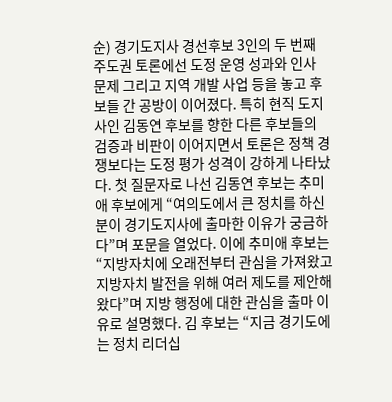순) 경기도지사 경선후보 3인의 두 번째 주도권 토론에선 도정 운영 성과와 인사 문제 그리고 지역 개발 사업 등을 놓고 후보들 간 공방이 이어졌다. 특히 현직 도지사인 김동연 후보를 향한 다른 후보들의 검증과 비판이 이어지면서 토론은 정책 경쟁보다는 도정 평가 성격이 강하게 나타났다. 첫 질문자로 나선 김동연 후보는 추미애 후보에게 “여의도에서 큰 정치를 하신 분이 경기도지사에 출마한 이유가 궁금하다”며 포문을 열었다. 이에 추미애 후보는 “지방자치에 오래전부터 관심을 가져왔고 지방자치 발전을 위해 여러 제도를 제안해 왔다”며 지방 행정에 대한 관심을 출마 이유로 설명했다. 김 후보는 “지금 경기도에는 정치 리더십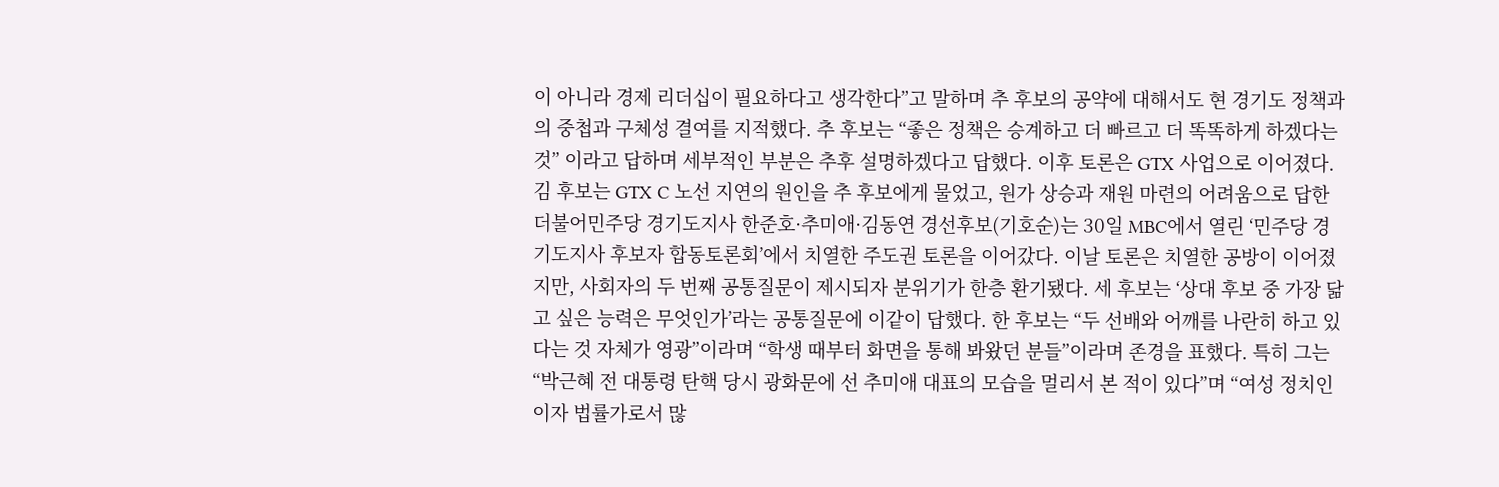이 아니라 경제 리더십이 필요하다고 생각한다”고 말하며 추 후보의 공약에 대해서도 현 경기도 정책과의 중첩과 구체성 결여를 지적했다. 추 후보는 “좋은 정책은 승계하고 더 빠르고 더 똑똑하게 하겠다는 것” 이라고 답하며 세부적인 부분은 추후 설명하겠다고 답했다. 이후 토론은 GTX 사업으로 이어졌다. 김 후보는 GTX C 노선 지연의 원인을 추 후보에게 물었고, 원가 상승과 재원 마련의 어려움으로 답한
더불어민주당 경기도지사 한준호·추미애·김동연 경선후보(기호순)는 30일 MBC에서 열린 ‘민주당 경기도지사 후보자 합동토론회’에서 치열한 주도권 토론을 이어갔다. 이날 토론은 치열한 공방이 이어졌지만, 사회자의 두 번째 공통질문이 제시되자 분위기가 한층 환기됐다. 세 후보는 ‘상대 후보 중 가장 닮고 싶은 능력은 무엇인가’라는 공통질문에 이같이 답했다. 한 후보는 “두 선배와 어깨를 나란히 하고 있다는 것 자체가 영광”이라며 “학생 때부터 화면을 통해 봐왔던 분들”이라며 존경을 표했다. 특히 그는 “박근혜 전 대통령 탄핵 당시 광화문에 선 추미애 대표의 모습을 멀리서 본 적이 있다”며 “여성 정치인이자 법률가로서 많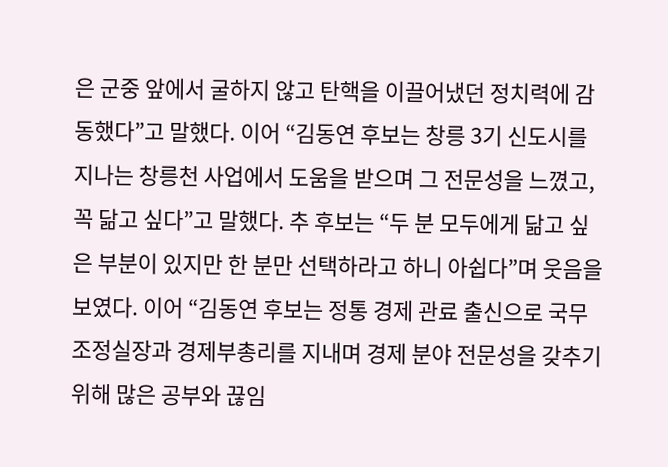은 군중 앞에서 굴하지 않고 탄핵을 이끌어냈던 정치력에 감동했다”고 말했다. 이어 “김동연 후보는 창릉 3기 신도시를 지나는 창릉천 사업에서 도움을 받으며 그 전문성을 느꼈고, 꼭 닮고 싶다”고 말했다. 추 후보는 “두 분 모두에게 닮고 싶은 부분이 있지만 한 분만 선택하라고 하니 아쉽다”며 웃음을 보였다. 이어 “김동연 후보는 정통 경제 관료 출신으로 국무조정실장과 경제부총리를 지내며 경제 분야 전문성을 갖추기 위해 많은 공부와 끊임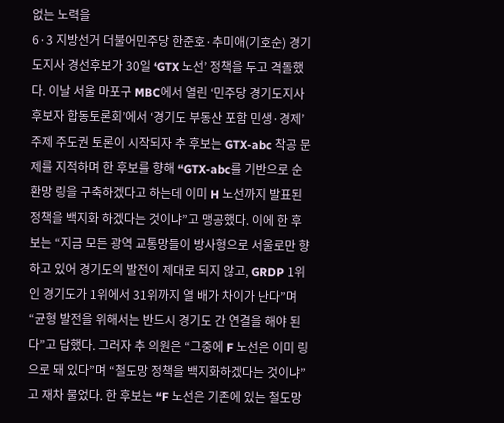없는 노력을
6·3 지방선거 더불어민주당 한준호·추미애(기호순) 경기도지사 경선후보가 30일 ‘GTX 노선’ 정책을 두고 격돌했다. 이날 서울 마포구 MBC에서 열린 ‘민주당 경기도지사 후보자 합동토론회’에서 ‘경기도 부동산 포함 민생·경제’ 주제 주도권 토론이 시작되자 추 후보는 GTX-abc 착공 문제를 지적하며 한 후보를 향해 “GTX-abc를 기반으로 순환망 링을 구축하겠다고 하는데 이미 H 노선까지 발표된 정책을 백지화 하겠다는 것이냐”고 맹공했다. 이에 한 후보는 “지금 모든 광역 교통망들이 방사형으로 서울로만 향하고 있어 경기도의 발전이 제대로 되지 않고, GRDP 1위인 경기도가 1위에서 31위까지 열 배가 차이가 난다”며 “균형 발전을 위해서는 반드시 경기도 간 연결을 해야 된다”고 답했다. 그러자 추 의원은 “그중에 F 노선은 이미 링으로 돼 있다”며 “철도망 정책을 백지화하겠다는 것이냐”고 재차 물었다. 한 후보는 “F 노선은 기존에 있는 철도망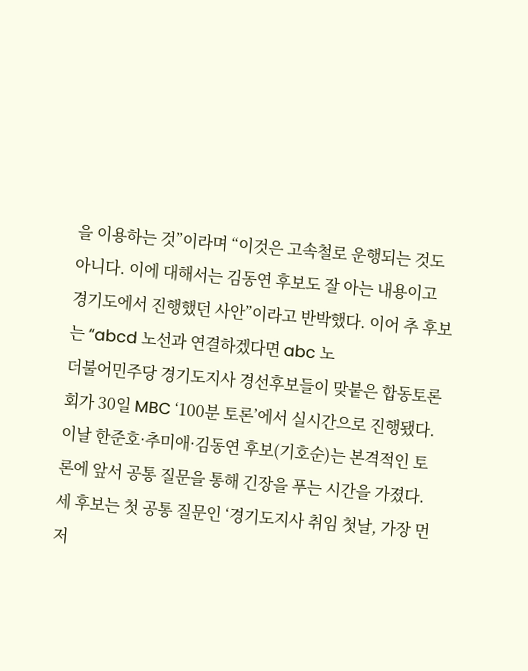을 이용하는 것”이라며 “이것은 고속철로 운행되는 것도 아니다. 이에 대해서는 김동연 후보도 잘 아는 내용이고 경기도에서 진행했던 사안”이라고 반박했다. 이어 추 후보는 “abcd 노선과 연결하겠다면 abc 노
더불어민주당 경기도지사 경선후보들이 맞붙은 합동토론회가 30일 MBC ‘100분 토론’에서 실시간으로 진행됐다. 이날 한준호·추미애·김동연 후보(기호순)는 본격적인 토론에 앞서 공통 질문을 통해 긴장을 푸는 시간을 가졌다. 세 후보는 첫 공통 질문인 ‘경기도지사 취임 첫날, 가장 먼저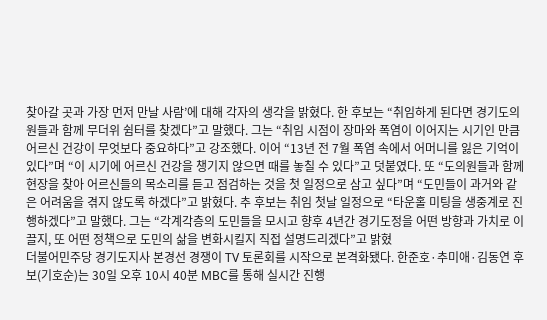찾아갈 곳과 가장 먼저 만날 사람’에 대해 각자의 생각을 밝혔다. 한 후보는 “취임하게 된다면 경기도의원들과 함께 무더위 쉼터를 찾겠다”고 말했다. 그는 “취임 시점이 장마와 폭염이 이어지는 시기인 만큼 어르신 건강이 무엇보다 중요하다”고 강조했다. 이어 “13년 전 7월 폭염 속에서 어머니를 잃은 기억이 있다”며 “이 시기에 어르신 건강을 챙기지 않으면 때를 놓칠 수 있다”고 덧붙였다. 또 “도의원들과 함께 현장을 찾아 어르신들의 목소리를 듣고 점검하는 것을 첫 일정으로 삼고 싶다”며 “도민들이 과거와 같은 어려움을 겪지 않도록 하겠다”고 밝혔다. 추 후보는 취임 첫날 일정으로 “타운홀 미팅을 생중계로 진행하겠다”고 말했다. 그는 “각계각층의 도민들을 모시고 향후 4년간 경기도정을 어떤 방향과 가치로 이끌지, 또 어떤 정책으로 도민의 삶을 변화시킬지 직접 설명드리겠다”고 밝혔
더불어민주당 경기도지사 본경선 경쟁이 TV 토론회를 시작으로 본격화됐다. 한준호·추미애·김동연 후보(기호순)는 30일 오후 10시 40분 MBC를 통해 실시간 진행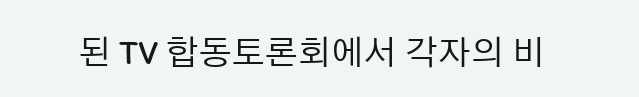된 TV 합동토론회에서 각자의 비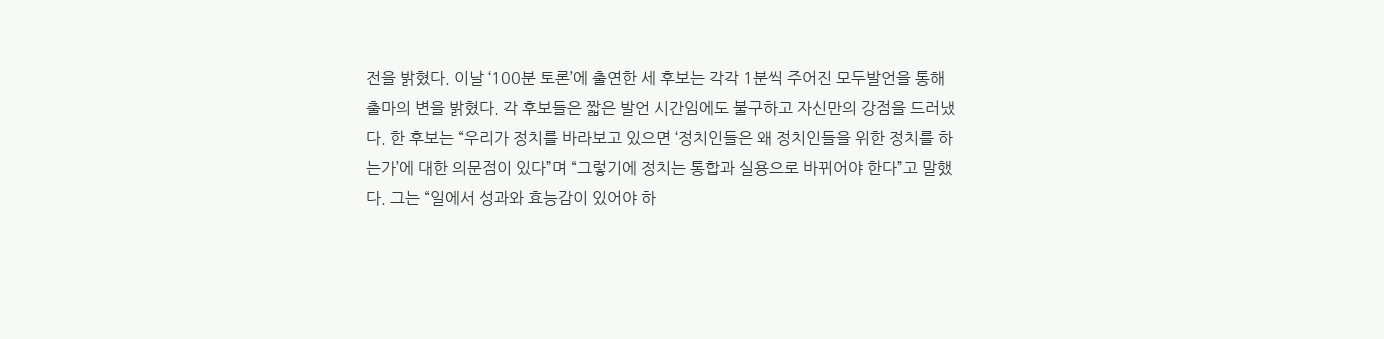전을 밝혔다. 이날 ‘100분 토론’에 출연한 세 후보는 각각 1분씩 주어진 모두발언을 통해 출마의 변을 밝혔다. 각 후보들은 짧은 발언 시간임에도 불구하고 자신만의 강점을 드러냈다. 한 후보는 “우리가 정치를 바라보고 있으면 ‘정치인들은 왜 정치인들을 위한 정치를 하는가’에 대한 의문점이 있다”며 “그렇기에 정치는 통합과 실용으로 바뀌어야 한다”고 말했다. 그는 “일에서 성과와 효능감이 있어야 하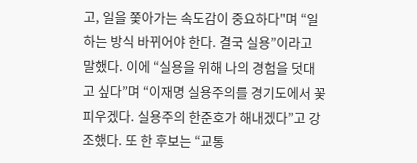고, 일을 쫓아가는 속도감이 중요하다"며 “일하는 방식 바뀌어야 한다. 결국 실용”이라고 말했다. 이에 “실용을 위해 나의 경험을 덧대고 싶다”며 “이재명 실용주의를 경기도에서 꽃피우겠다. 실용주의 한준호가 해내겠다”고 강조했다. 또 한 후보는 “교통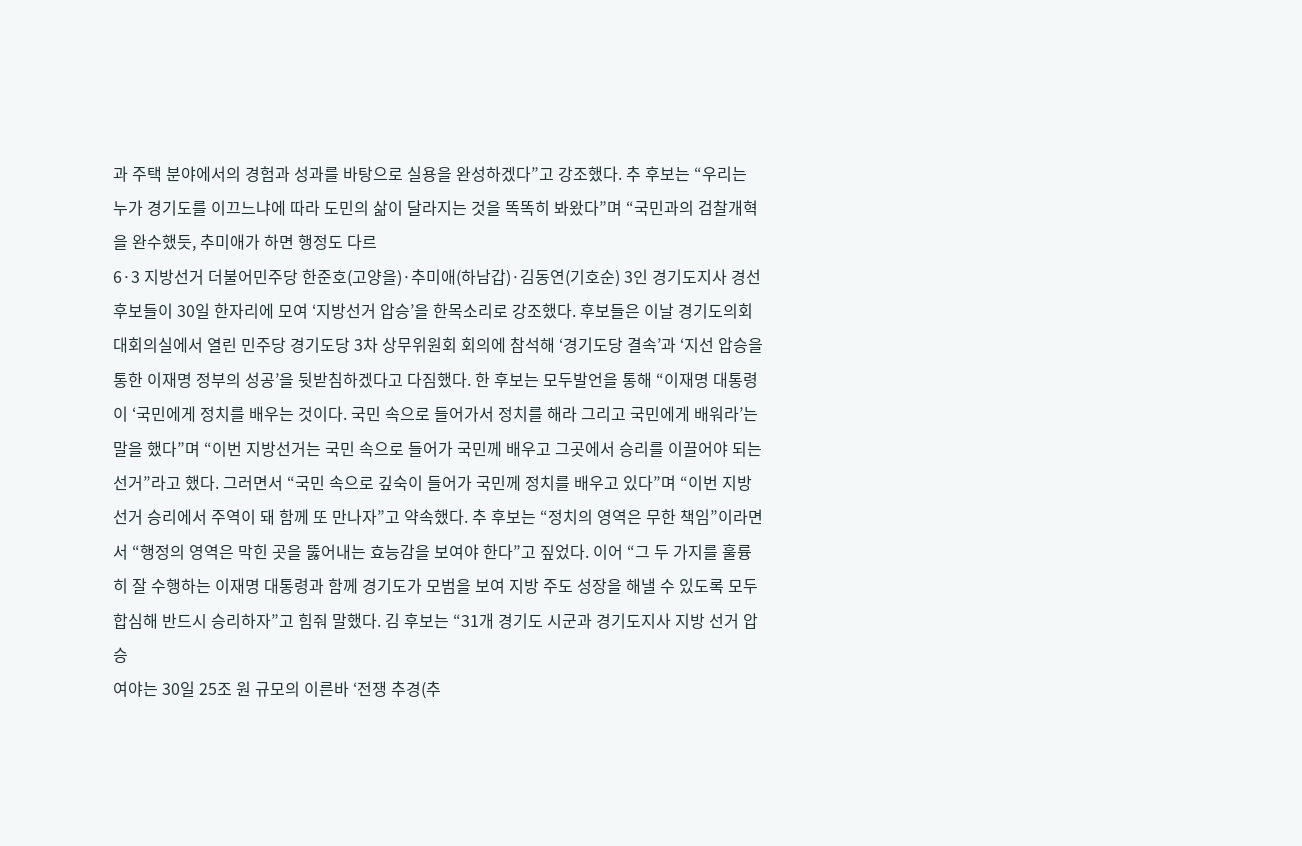과 주택 분야에서의 경험과 성과를 바탕으로 실용을 완성하겠다”고 강조했다. 추 후보는 “우리는 누가 경기도를 이끄느냐에 따라 도민의 삶이 달라지는 것을 똑똑히 봐왔다”며 “국민과의 검찰개혁을 완수했듯, 추미애가 하면 행정도 다르
6·3 지방선거 더불어민주당 한준호(고양을)·추미애(하남갑)·김동연(기호순) 3인 경기도지사 경선후보들이 30일 한자리에 모여 ‘지방선거 압승’을 한목소리로 강조했다. 후보들은 이날 경기도의회 대회의실에서 열린 민주당 경기도당 3차 상무위원회 회의에 참석해 ‘경기도당 결속’과 ‘지선 압승을 통한 이재명 정부의 성공’을 뒷받침하겠다고 다짐했다. 한 후보는 모두발언을 통해 “이재명 대통령이 ‘국민에게 정치를 배우는 것이다. 국민 속으로 들어가서 정치를 해라 그리고 국민에게 배워라’는 말을 했다”며 “이번 지방선거는 국민 속으로 들어가 국민께 배우고 그곳에서 승리를 이끌어야 되는 선거”라고 했다. 그러면서 “국민 속으로 깊숙이 들어가 국민께 정치를 배우고 있다”며 “이번 지방선거 승리에서 주역이 돼 함께 또 만나자”고 약속했다. 추 후보는 “정치의 영역은 무한 책임”이라면서 “행정의 영역은 막힌 곳을 뚫어내는 효능감을 보여야 한다”고 짚었다. 이어 “그 두 가지를 훌륭히 잘 수행하는 이재명 대통령과 함께 경기도가 모범을 보여 지방 주도 성장을 해낼 수 있도록 모두 합심해 반드시 승리하자”고 힘줘 말했다. 김 후보는 “31개 경기도 시군과 경기도지사 지방 선거 압승
여야는 30일 25조 원 규모의 이른바 ‘전쟁 추경(추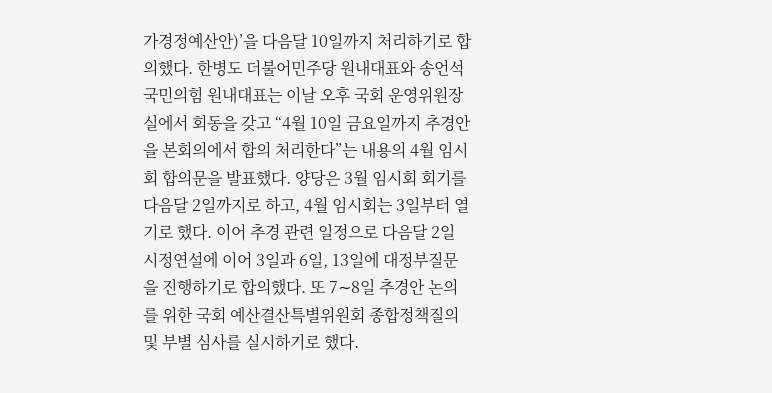가경정예산안)’을 다음달 10일까지 처리하기로 합의했다. 한병도 더불어민주당 원내대표와 송언석 국민의힘 원내대표는 이날 오후 국회 운영위원장실에서 회동을 갖고 “4월 10일 금요일까지 추경안을 본회의에서 합의 처리한다”는 내용의 4월 임시회 합의문을 발표했다. 양당은 3월 임시회 회기를 다음달 2일까지로 하고, 4월 임시회는 3일부터 열기로 했다. 이어 추경 관련 일정으로 다음달 2일 시정연설에 이어 3일과 6일, 13일에 대정부질문을 진행하기로 합의했다. 또 7∼8일 추경안 논의를 위한 국회 예산결산특별위원회 종합정책질의 및 부별 심사를 실시하기로 했다.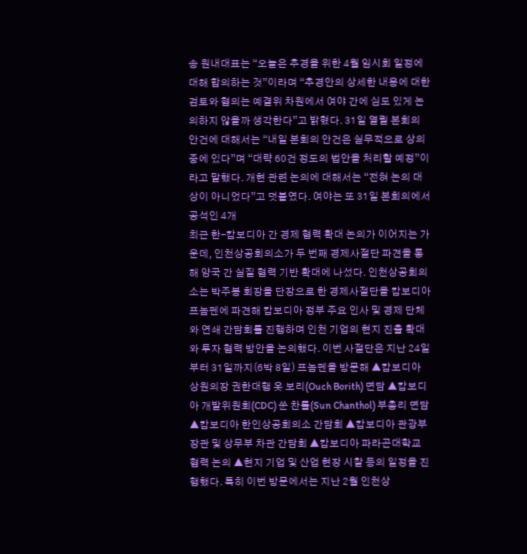송 원내대표는 “오늘은 추경을 위한 4월 임시회 일정에 대해 합의하는 것”이라며 “추경안의 상세한 내용에 대한 검토와 협의는 예결위 차원에서 여야 간에 심도 있게 논의하지 않을까 생각한다”고 밝혔다. 31일 열릴 본회의 안건에 대해서는 “내일 본회의 안건은 실무적으로 상의 중에 있다”며 “대략 60건 정도의 법안을 처리할 예정”이라고 말했다. 개현 관련 논의에 대해서는 “전혀 논의 대상이 아니었다”고 덧붙였다. 여야는 또 31일 본회의에서 공석인 4개
최근 한–캄보디아 간 경제 협력 확대 논의가 이어지는 가운데, 인천상공회의소가 두 번째 경제사절단 파견을 통해 양국 간 실질 협력 기반 확대에 나섰다. 인천상공회의소는 박주봉 회장을 단장으로 한 경제사절단을 캄보디아 프놈펜에 파견해 캄보디아 정부 주요 인사 및 경제 단체와 연쇄 간담회를 진행하며 인천 기업의 현지 진출 확대와 투자 협력 방안을 논의했다. 이번 사절단은 지난 24일부터 31일까지(6박 8일) 프놈펜을 방문해 ▲캄보디아 상원의장 권한대행 옷 보리(Ouch Borith) 면담 ▲캄보디아 개발위원회(CDC) 쑨 찬톨(Sun Chanthol) 부총리 면담 ▲캄보디아 한인상공회의소 간담회 ▲캄보디아 관광부 장관 및 상무부 차관 간담회 ▲캄보디아 파라곤대학교 협력 논의 ▲현지 기업 및 산업 현장 시찰 등의 일정을 진행했다. 특히 이번 방문에서는 지난 2월 인천상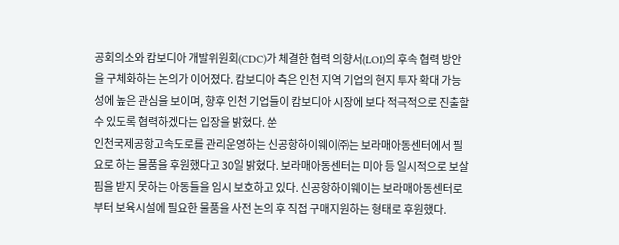공회의소와 캄보디아 개발위원회(CDC)가 체결한 협력 의향서(LOI)의 후속 협력 방안을 구체화하는 논의가 이어졌다. 캄보디아 측은 인천 지역 기업의 현지 투자 확대 가능성에 높은 관심을 보이며, 향후 인천 기업들이 캄보디아 시장에 보다 적극적으로 진출할 수 있도록 협력하겠다는 입장을 밝혔다. 쑨
인천국제공항고속도로를 관리운영하는 신공항하이웨이㈜는 보라매아동센터에서 필요로 하는 물품을 후원했다고 30일 밝혔다. 보라매아동센터는 미아 등 일시적으로 보살핌을 받지 못하는 아동들을 임시 보호하고 있다. 신공항하이웨이는 보라매아동센터로부터 보육시설에 필요한 물품을 사전 논의 후 직접 구매지원하는 형태로 후원했다.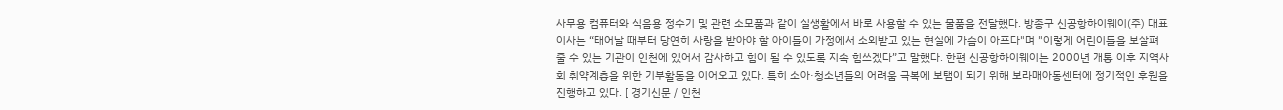사무용 컴퓨터와 식음용 정수기 및 관련 소모품과 같이 실생활에서 바로 사용할 수 있는 물품을 전달했다. 방종구 신공항하이웨이(주) 대표이사는 “태어날 때부터 당연히 사랑을 받아야 할 아이들이 가정에서 소외받고 있는 현실에 가슴이 아프다"며 "이렇게 어린이들을 보살펴 줄 수 있는 기관이 인천에 있어서 감사하고 힘이 될 수 있도록 지속 힘쓰겠다”고 말했다. 한편 신공항하이웨이는 2000년 개통 이후 지역사회 취약계층을 위한 기부활동을 이어오고 있다. 특히 소아·청소년들의 어려움 극복에 보탬이 되기 위해 보라매아동센터에 정기적인 후원을 진행하고 있다. [ 경기신문 / 인천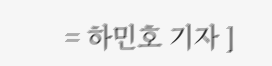= 하민호 기자 ]